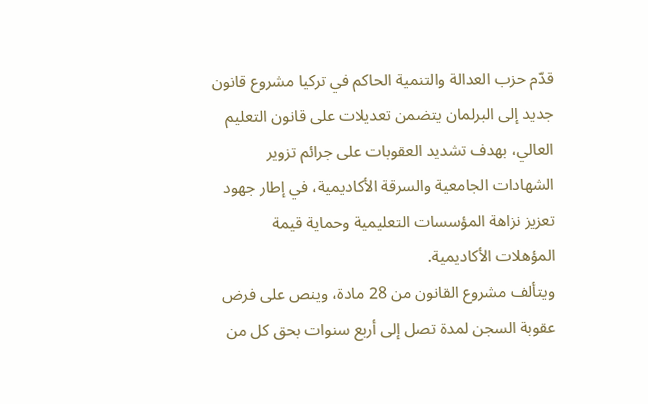قدّم حزب العدالة والتنمية الحاكم في تركيا مشروع قانون جديد إلى البرلمان يتضمن تعديلات على قانون التعليم العالي، بهدف تشديد العقوبات على جرائم تزوير الشهادات الجامعية والسرقة الأكاديمية، في إطار جهود تعزيز نزاهة المؤسسات التعليمية وحماية قيمة المؤهلات الأكاديمية.
ويتألف مشروع القانون من 28 مادة، وينص على فرض عقوبة السجن لمدة تصل إلى أربع سنوات بحق كل من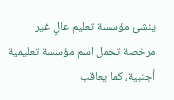ينشئ مؤسسة تعليم عالٍ غير مرخصة تحمل اسم مؤسسة تعليمية أجنبية، كما يعاقب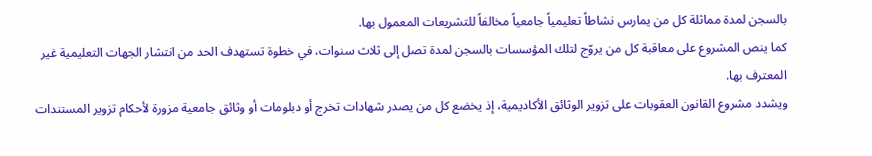بالسجن لمدة مماثلة كل من يمارس نشاطاً تعليمياً جامعياً مخالفاً للتشريعات المعمول بها.
كما ينص المشروع على معاقبة كل من يروّج لتلك المؤسسات بالسجن لمدة تصل إلى ثلاث سنوات، في خطوة تستهدف الحد من انتشار الجهات التعليمية غير المعترف بها.
ويشدد مشروع القانون العقوبات على تزوير الوثائق الأكاديمية، إذ يخضع كل من يصدر شهادات تخرج أو دبلومات أو وثائق جامعية مزورة لأحكام تزوير المستندات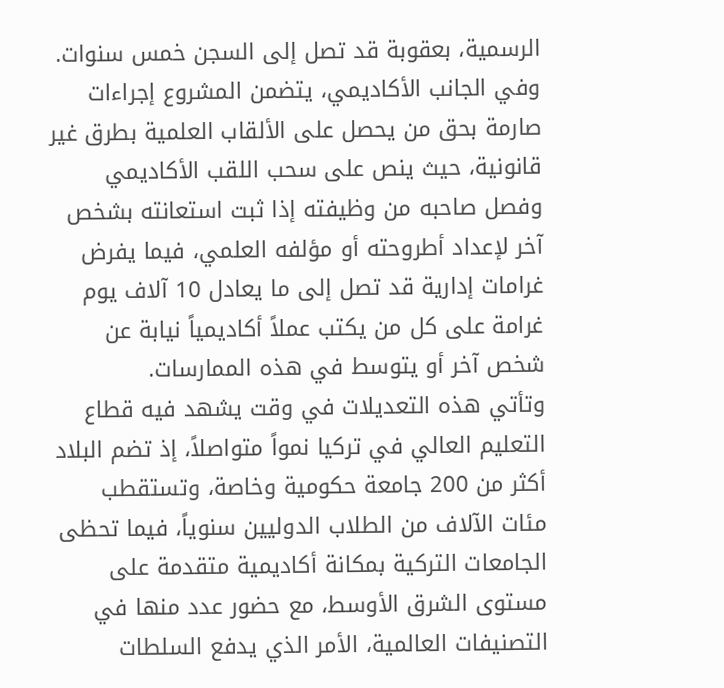الرسمية، بعقوبة قد تصل إلى السجن خمس سنوات.
وفي الجانب الأكاديمي، يتضمن المشروع إجراءات صارمة بحق من يحصل على الألقاب العلمية بطرق غير قانونية، حيث ينص على سحب اللقب الأكاديمي وفصل صاحبه من وظيفته إذا ثبت استعانته بشخص آخر لإعداد أطروحته أو مؤلفه العلمي، فيما يفرض غرامات إدارية قد تصل إلى ما يعادل 10 آلاف يوم غرامة على كل من يكتب عملاً أكاديمياً نيابة عن شخص آخر أو يتوسط في هذه الممارسات.
وتأتي هذه التعديلات في وقت يشهد فيه قطاع التعليم العالي في تركيا نمواً متواصلاً، إذ تضم البلاد أكثر من 200 جامعة حكومية وخاصة، وتستقطب مئات الآلاف من الطلاب الدوليين سنوياً، فيما تحظى الجامعات التركية بمكانة أكاديمية متقدمة على مستوى الشرق الأوسط، مع حضور عدد منها في التصنيفات العالمية، الأمر الذي يدفع السلطات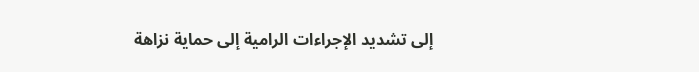إلى تشديد الإجراءات الرامية إلى حماية نزاهة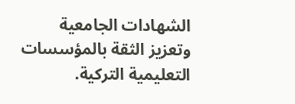الشهادات الجامعية وتعزيز الثقة بالمؤسسات التعليمية التركية.